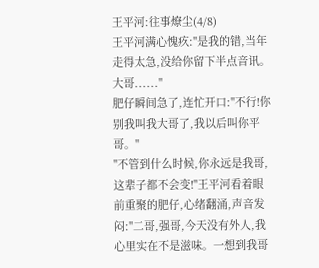王平河:往事燎尘(4/8)
王平河满心愧疚:"是我的错,当年走得太急,没给你留下半点音讯。大哥......"
肥仔瞬间急了,连忙开口:"不行!你别我叫我大哥了,我以后叫你平哥。"
"不管到什么时候,你永远是我哥,这辈子都不会变!"王平河看着眼前重聚的肥仔,心绪翻涌,声音发闷:"二哥,强哥,今天没有外人,我心里实在不是滋味。一想到我哥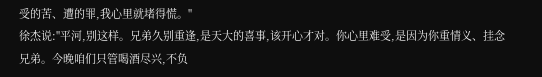受的苦、遭的罪,我心里就堵得慌。"
徐杰说:"平河,别这样。兄弟久别重逢,是天大的喜事,该开心才对。你心里难受,是因为你重情义、挂念兄弟。今晚咱们只管喝酒尽兴,不负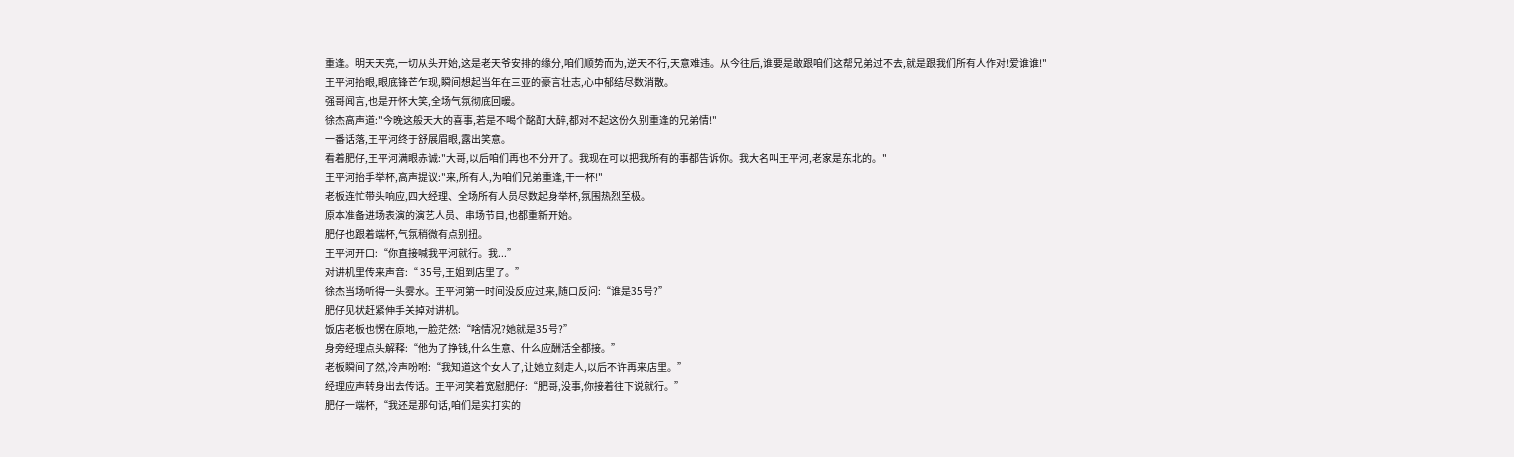重逢。明天天亮,一切从头开始,这是老天爷安排的缘分,咱们顺势而为,逆天不行,天意难违。从今往后,谁要是敢跟咱们这帮兄弟过不去,就是跟我们所有人作对!爱谁谁!"
王平河抬眼,眼底锋芒乍现,瞬间想起当年在三亚的豪言壮志,心中郁结尽数消散。
强哥闻言,也是开怀大笑,全场气氛彻底回暖。
徐杰高声道:"今晚这般天大的喜事,若是不喝个酩酊大醉,都对不起这份久别重逢的兄弟情!"
一番话落,王平河终于舒展眉眼,露出笑意。
看着肥仔,王平河满眼赤诚:"大哥,以后咱们再也不分开了。我现在可以把我所有的事都告诉你。我大名叫王平河,老家是东北的。"
王平河抬手举杯,高声提议:"来,所有人,为咱们兄弟重逢,干一杯!"
老板连忙带头响应,四大经理、全场所有人员尽数起身举杯,氛围热烈至极。
原本准备进场表演的演艺人员、串场节目,也都重新开始。
肥仔也跟着端杯,气氛稍微有点别扭。
王平河开口:“你直接喊我平河就行。我...”
对讲机里传来声音:“ 35号,王姐到店里了。”
徐杰当场听得一头雾水。王平河第一时间没反应过来,随口反问:“谁是35号?”
肥仔见状赶紧伸手关掉对讲机。
饭店老板也愣在原地,一脸茫然:“啥情况?她就是35号?”
身旁经理点头解释:“他为了挣钱,什么生意、什么应酬活全都接。”
老板瞬间了然,冷声吩咐:“我知道这个女人了,让她立刻走人,以后不许再来店里。”
经理应声转身出去传话。王平河笑着宽慰肥仔:“肥哥,没事,你接着往下说就行。”
肥仔一端杯,“我还是那句话,咱们是实打实的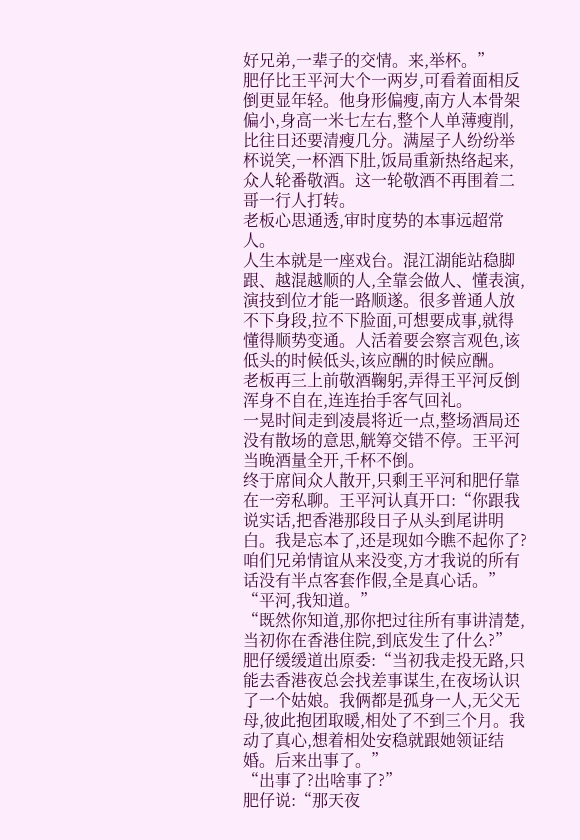好兄弟,一辈子的交情。来,举杯。”
肥仔比王平河大个一两岁,可看着面相反倒更显年轻。他身形偏瘦,南方人本骨架偏小,身高一米七左右,整个人单薄瘦削,比往日还要清瘦几分。满屋子人纷纷举杯说笑,一杯酒下肚,饭局重新热络起来,众人轮番敬酒。这一轮敬酒不再围着二哥一行人打转。
老板心思通透,审时度势的本事远超常人。
人生本就是一座戏台。混江湖能站稳脚跟、越混越顺的人,全靠会做人、懂表演,演技到位才能一路顺遂。很多普通人放不下身段,拉不下脸面,可想要成事,就得懂得顺势变通。人活着要会察言观色,该低头的时候低头,该应酬的时候应酬。
老板再三上前敬酒鞠躬,弄得王平河反倒浑身不自在,连连抬手客气回礼。
一晃时间走到凌晨将近一点,整场酒局还没有散场的意思,觥筹交错不停。王平河当晚酒量全开,千杯不倒。
终于席间众人散开,只剩王平河和肥仔靠在一旁私聊。王平河认真开口:“你跟我说实话,把香港那段日子从头到尾讲明白。我是忘本了,还是现如今瞧不起你了?咱们兄弟情谊从来没变,方才我说的所有话没有半点客套作假,全是真心话。”
“平河,我知道。”
“既然你知道,那你把过往所有事讲清楚,当初你在香港住院,到底发生了什么?”
肥仔缓缓道出原委:“当初我走投无路,只能去香港夜总会找差事谋生,在夜场认识了一个姑娘。我俩都是孤身一人,无父无母,彼此抱团取暖,相处了不到三个月。我动了真心,想着相处安稳就跟她领证结婚。后来出事了。”
“出事了?出啥事了?”
肥仔说:“那天夜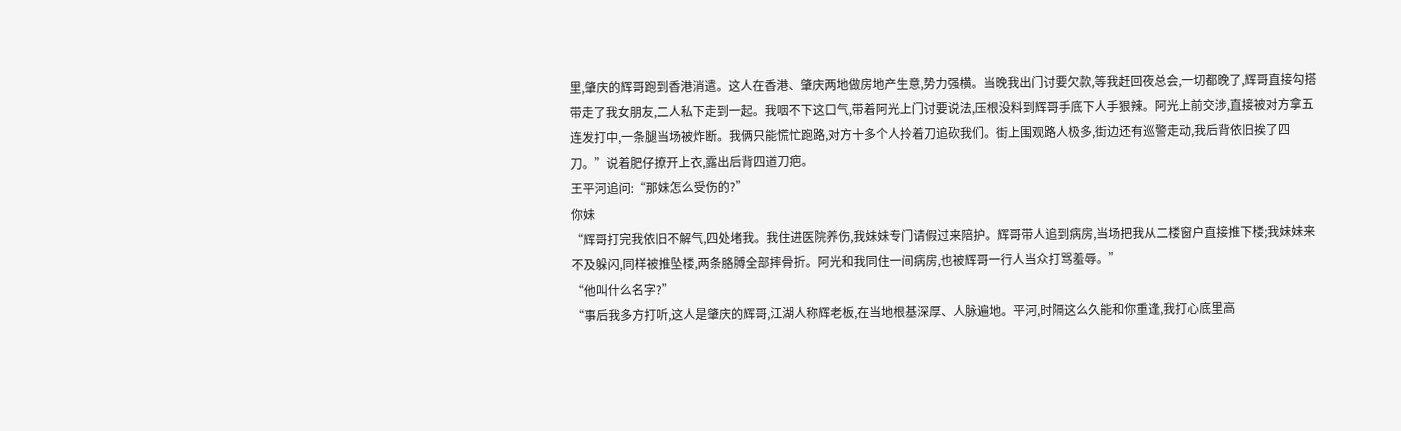里,肇庆的辉哥跑到香港消遣。这人在香港、肇庆两地做房地产生意,势力强横。当晚我出门讨要欠款,等我赶回夜总会,一切都晚了,辉哥直接勾搭带走了我女朋友,二人私下走到一起。我咽不下这口气,带着阿光上门讨要说法,压根没料到辉哥手底下人手狠辣。阿光上前交涉,直接被对方拿五连发打中,一条腿当场被炸断。我俩只能慌忙跑路,对方十多个人拎着刀追砍我们。街上围观路人极多,街边还有巡警走动,我后背依旧挨了四刀。”说着肥仔撩开上衣,露出后背四道刀疤。
王平河追问:“那妹怎么受伤的?”
你妹
“辉哥打完我依旧不解气,四处堵我。我住进医院养伤,我妹妹专门请假过来陪护。辉哥带人追到病房,当场把我从二楼窗户直接推下楼;我妹妹来不及躲闪,同样被推坠楼,两条胳膊全部摔骨折。阿光和我同住一间病房,也被辉哥一行人当众打骂羞辱。”
“他叫什么名字?”
“事后我多方打听,这人是肇庆的辉哥,江湖人称辉老板,在当地根基深厚、人脉遍地。平河,时隔这么久能和你重逢,我打心底里高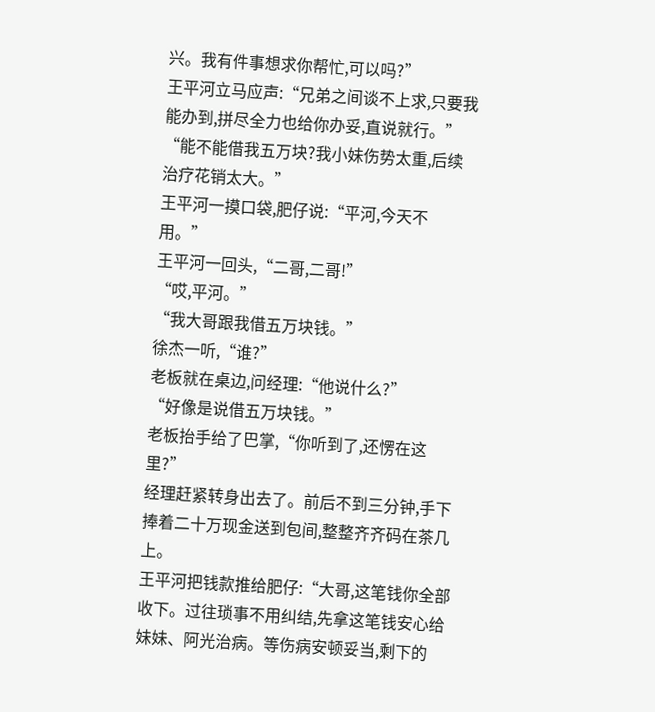兴。我有件事想求你帮忙,可以吗?”
王平河立马应声:“兄弟之间谈不上求,只要我能办到,拼尽全力也给你办妥,直说就行。”
“能不能借我五万块?我小妹伤势太重,后续治疗花销太大。”
王平河一摸口袋,肥仔说:“平河,今天不用。”
王平河一回头,“二哥,二哥!”
“哎,平河。”
“我大哥跟我借五万块钱。”
徐杰一听,“谁?”
老板就在桌边,问经理:“他说什么?”
“好像是说借五万块钱。”
老板抬手给了巴掌,“你听到了,还愣在这里?”
经理赶紧转身出去了。前后不到三分钟,手下捧着二十万现金送到包间,整整齐齐码在茶几上。
王平河把钱款推给肥仔:“大哥,这笔钱你全部收下。过往琐事不用纠结,先拿这笔钱安心给妹妹、阿光治病。等伤病安顿妥当,剩下的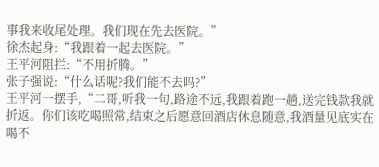事我来收尾处理。我们现在先去医院。”
徐杰起身:“我跟着一起去医院。”
王平河阻拦:“不用折腾。”
张子强说:“什么话呢?我们能不去吗?”
王平河一摆手,“二哥,听我一句,路途不远,我跟着跑一趟,送完钱款我就折返。你们该吃喝照常,结束之后愿意回酒店休息随意,我酒量见底实在喝不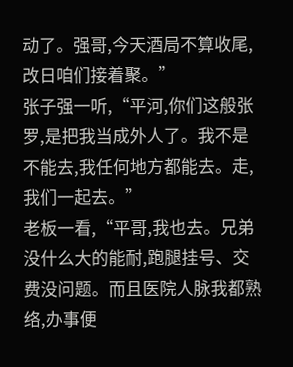动了。强哥,今天酒局不算收尾,改日咱们接着聚。”
张子强一听,“平河,你们这般张罗,是把我当成外人了。我不是不能去,我任何地方都能去。走,我们一起去。”
老板一看,“平哥,我也去。兄弟没什么大的能耐,跑腿挂号、交费没问题。而且医院人脉我都熟络,办事便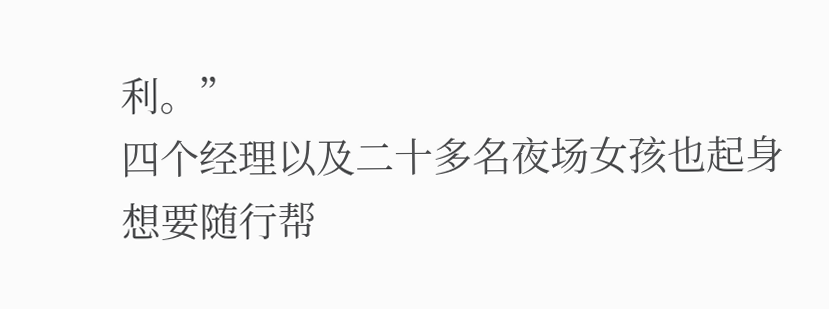利。”
四个经理以及二十多名夜场女孩也起身想要随行帮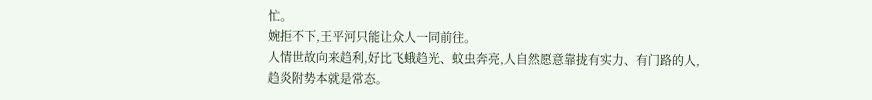忙。
婉拒不下,王平河只能让众人一同前往。
人情世故向来趋利,好比飞蛾趋光、蚊虫奔亮,人自然愿意靠拢有实力、有门路的人,趋炎附势本就是常态。